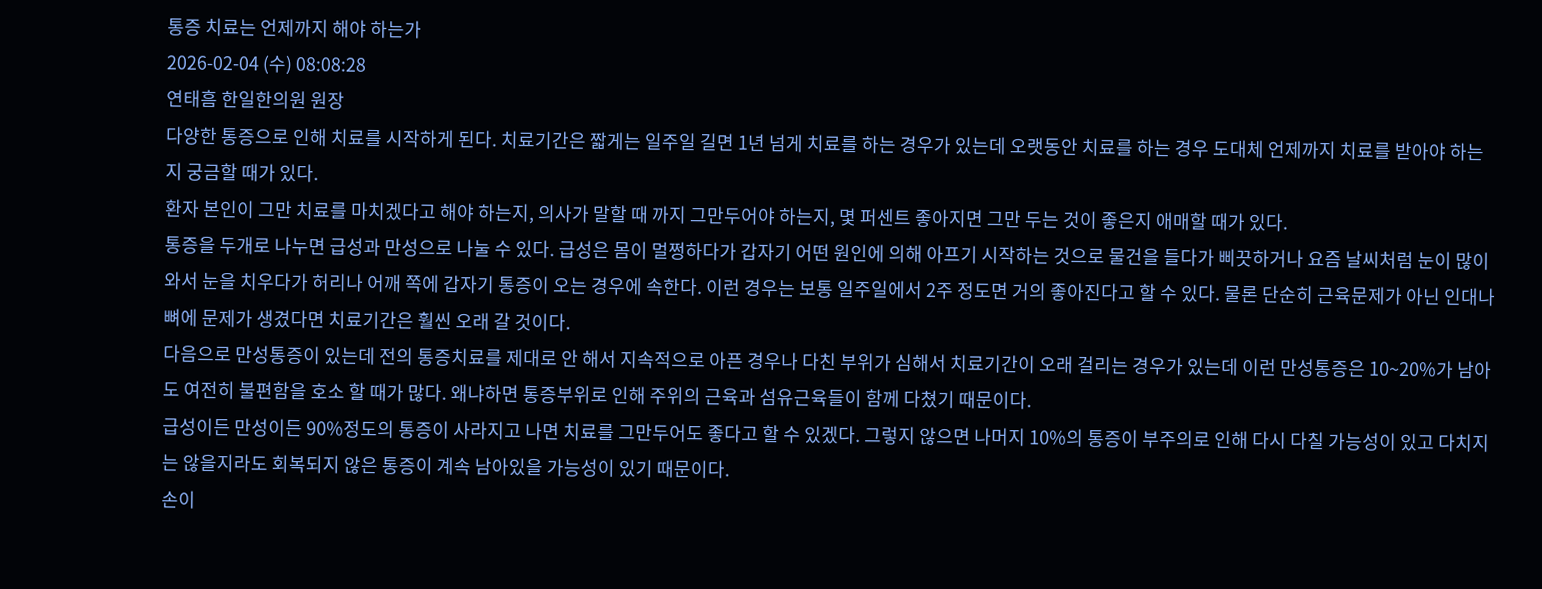통증 치료는 언제까지 해야 하는가
2026-02-04 (수) 08:08:28
연태흠 한일한의원 원장
다양한 통증으로 인해 치료를 시작하게 된다. 치료기간은 짧게는 일주일 길면 1년 넘게 치료를 하는 경우가 있는데 오랫동안 치료를 하는 경우 도대체 언제까지 치료를 받아야 하는지 궁금할 때가 있다.
환자 본인이 그만 치료를 마치겠다고 해야 하는지, 의사가 말할 때 까지 그만두어야 하는지, 몇 퍼센트 좋아지면 그만 두는 것이 좋은지 애매할 때가 있다.
통증을 두개로 나누면 급성과 만성으로 나눌 수 있다. 급성은 몸이 멀쩡하다가 갑자기 어떤 원인에 의해 아프기 시작하는 것으로 물건을 들다가 삐끗하거나 요즘 날씨처럼 눈이 많이 와서 눈을 치우다가 허리나 어깨 쪽에 갑자기 통증이 오는 경우에 속한다. 이런 경우는 보통 일주일에서 2주 정도면 거의 좋아진다고 할 수 있다. 물론 단순히 근육문제가 아닌 인대나 뼈에 문제가 생겼다면 치료기간은 훨씬 오래 갈 것이다.
다음으로 만성통증이 있는데 전의 통증치료를 제대로 안 해서 지속적으로 아픈 경우나 다친 부위가 심해서 치료기간이 오래 걸리는 경우가 있는데 이런 만성통증은 10~20%가 남아도 여전히 불편함을 호소 할 때가 많다. 왜냐하면 통증부위로 인해 주위의 근육과 섬유근육들이 함께 다쳤기 때문이다.
급성이든 만성이든 90%정도의 통증이 사라지고 나면 치료를 그만두어도 좋다고 할 수 있겠다. 그렇지 않으면 나머지 10%의 통증이 부주의로 인해 다시 다칠 가능성이 있고 다치지는 않을지라도 회복되지 않은 통증이 계속 남아있을 가능성이 있기 때문이다.
손이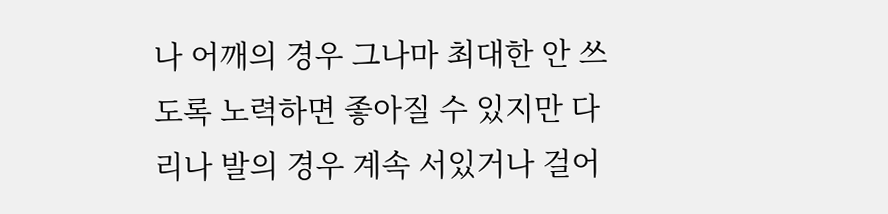나 어깨의 경우 그나마 최대한 안 쓰도록 노력하면 좋아질 수 있지만 다리나 발의 경우 계속 서있거나 걸어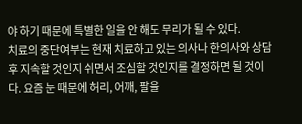야 하기 때문에 특별한 일을 안 해도 무리가 될 수 있다.
치료의 중단여부는 현재 치료하고 있는 의사나 한의사와 상담 후 지속할 것인지 쉬면서 조심할 것인지를 결정하면 될 것이다. 요즘 눈 때문에 허리, 어깨, 팔을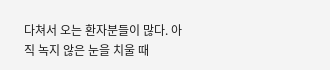다쳐서 오는 환자분들이 많다. 아직 녹지 않은 눈을 치울 때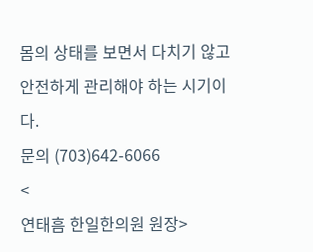몸의 상태를 보면서 다치기 않고 안전하게 관리해야 하는 시기이다.
문의 (703)642-6066
<
연태흠 한일한의원 원장>